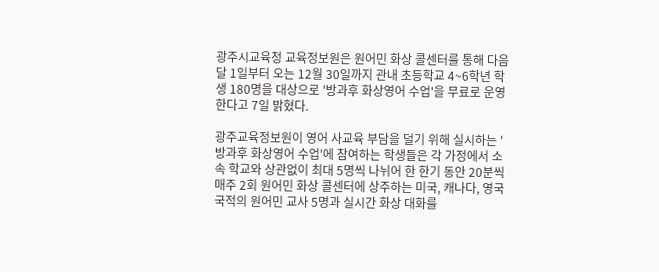광주시교육청 교육정보원은 원어민 화상 콜센터를 통해 다음달 1일부터 오는 12월 30일까지 관내 초등학교 4~6학년 학생 180명을 대상으로 '방과후 화상영어 수업'을 무료로 운영한다고 7일 밝혔다.

광주교육정보원이 영어 사교육 부담을 덜기 위해 실시하는 '방과후 화상영어 수업'에 참여하는 학생들은 각 가정에서 소속 학교와 상관없이 최대 5명씩 나뉘어 한 한기 동안 20분씩 매주 2회 원어민 화상 콜센터에 상주하는 미국, 캐나다, 영국 국적의 원어민 교사 5명과 실시간 화상 대화를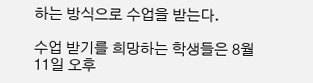하는 방식으로 수업을 받는다.

수업 받기를 희망하는 학생들은 8월 11일 오후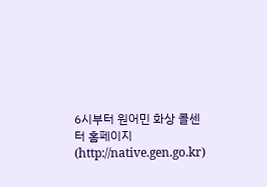6시부터 원어민 화상 콜센터 홈페이지(http://native.gen.go.kr)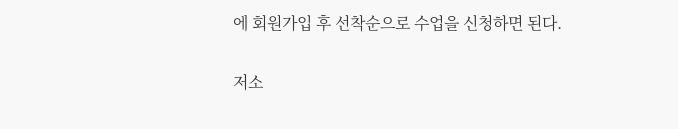에 회원가입 후 선착순으로 수업을 신청하면 된다.

저소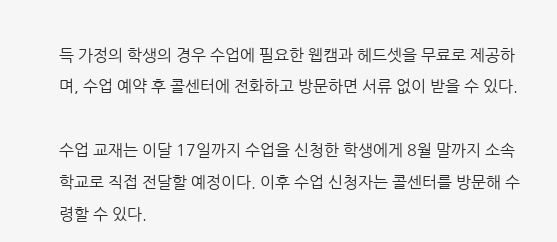득 가정의 학생의 경우 수업에 필요한 웹캠과 헤드셋을 무료로 제공하며, 수업 예약 후 콜센터에 전화하고 방문하면 서류 없이 받을 수 있다.

수업 교재는 이달 17일까지 수업을 신청한 학생에게 8월 말까지 소속 학교로 직접 전달할 예정이다. 이후 수업 신청자는 콜센터를 방문해 수령할 수 있다.